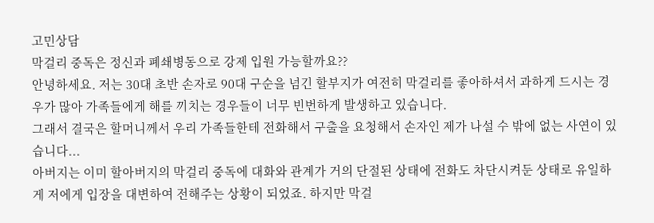고민상담
막걸리 중독은 정신과 폐쇄병동으로 강제 입원 가능할까요??
안녕하세요. 저는 30대 초반 손자로 90대 구순을 넘긴 할부지가 여전히 막걸리를 좋아하셔서 과하게 드시는 경우가 많아 가족들에게 해를 끼치는 경우들이 너무 빈번하게 발생하고 있습니다.
그래서 결국은 할머니께서 우리 가족들한테 전화해서 구출을 요청해서 손자인 제가 나설 수 밖에 없는 사연이 있습니다...
아버지는 이미 할아버지의 막걸리 중독에 대화와 관계가 거의 단절된 상태에 전화도 차단시켜둔 상태로 유일하게 저에게 입장을 대변하여 전해주는 상황이 되었죠. 하지만 막걸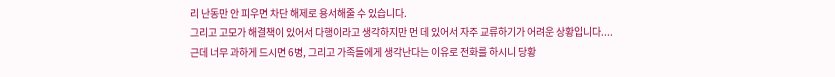리 난동만 안 피우면 차단 해제로 용서해줄 수 있습니다.
그리고 고모가 해결책이 있어서 다행이라고 생각하지만 먼 데 있어서 자주 교류하기가 어려운 상황입니다....
근데 너무 과하게 드시면 6병, 그리고 가족들에게 생각난다는 이유로 전화를 하시니 당황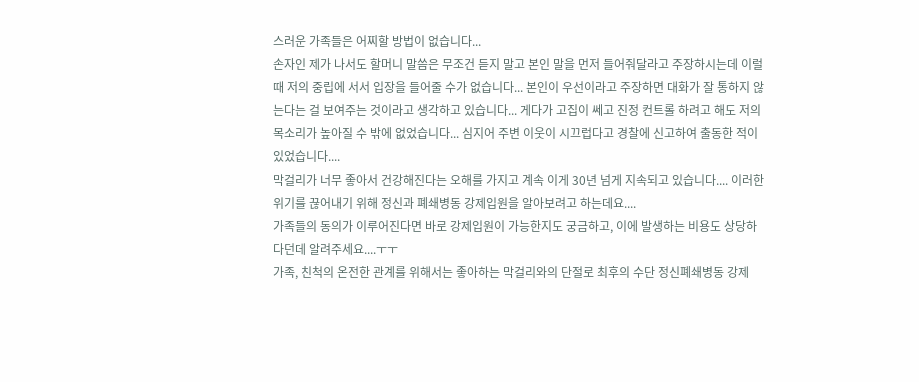스러운 가족들은 어찌할 방법이 없습니다...
손자인 제가 나서도 할머니 말씀은 무조건 듣지 말고 본인 말을 먼저 들어줘달라고 주장하시는데 이럴 때 저의 중립에 서서 입장을 들어줄 수가 없습니다... 본인이 우선이라고 주장하면 대화가 잘 통하지 않는다는 걸 보여주는 것이라고 생각하고 있습니다... 게다가 고집이 쎄고 진정 컨트롤 하려고 해도 저의 목소리가 높아질 수 밖에 없었습니다... 심지어 주변 이웃이 시끄럽다고 경찰에 신고하여 출동한 적이 있었습니다....
막걸리가 너무 좋아서 건강해진다는 오해를 가지고 계속 이게 30년 넘게 지속되고 있습니다.... 이러한 위기를 끊어내기 위해 정신과 폐쇄병동 강제입원을 알아보려고 하는데요....
가족들의 동의가 이루어진다면 바로 강제입원이 가능한지도 궁금하고, 이에 발생하는 비용도 상당하다던데 알려주세요....ㅜㅜ
가족, 친척의 온전한 관계를 위해서는 좋아하는 막걸리와의 단절로 최후의 수단 정신폐쇄병동 강제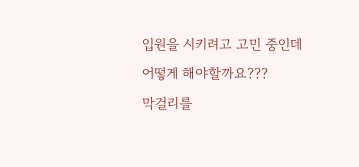입원을 시키려고 고민 중인데 어떻게 해야할까요???
막걸리를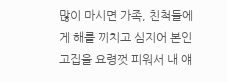많이 마시면 가족, 친척들에게 해를 끼치고 심지어 본인 고집을 요령껏 피워서 내 얘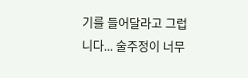기를 들어달라고 그럽니다... 술주정이 너무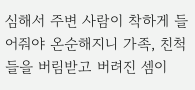심해서 주변 사람이 착하게 들어줘야 온순해지니 가족, 친척들을 버림받고 버려진 셈이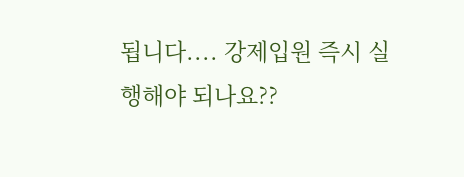됩니다.... 강제입원 즉시 실행해야 되나요??